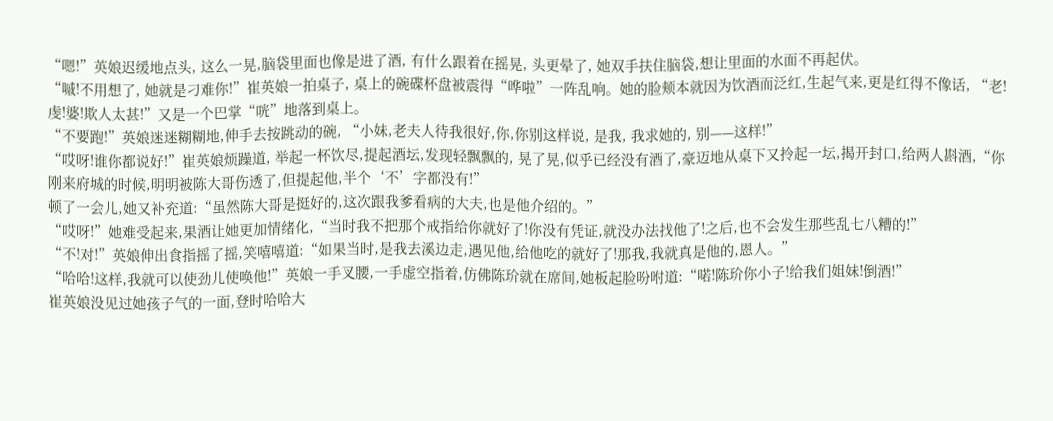“嗯!”英娘迟缓地点头, 这么一晃,脑袋里面也像是进了酒, 有什么跟着在摇晃, 头更晕了, 她双手扶住脑袋,想让里面的水面不再起伏。
“嘁!不用想了, 她就是刁难你!”崔英娘一拍桌子, 桌上的碗碟杯盘被震得“哗啦”一阵乱响。她的脸颊本就因为饮酒而泛红,生起气来,更是红得不像话, “老!虔!婆!欺人太甚!”又是一个巴掌“咣”地落到桌上。
“不要跑!”英娘迷迷糊糊地,伸手去按跳动的碗, “小妹,老夫人待我很好,你,你别这样说, 是我, 我求她的, 别——这样!”
“哎呀!谁你都说好!”崔英娘烦躁道, 举起一杯饮尽,提起酒坛,发现轻飘飘的, 晃了晃,似乎已经没有酒了,豪迈地从桌下又拎起一坛,揭开封口,给两人斟酒,“你刚来府城的时候,明明被陈大哥伤透了,但提起他,半个‘不’字都没有!”
顿了一会儿,她又补充道:“虽然陈大哥是挺好的,这次跟我爹看病的大夫,也是他介绍的。”
“哎呀!”她难受起来,果酒让她更加情绪化,“当时我不把那个戒指给你就好了!你没有凭证,就没办法找他了!之后,也不会发生那些乱七八糟的!”
“不!对!”英娘伸出食指摇了摇,笑嘻嘻道:“如果当时,是我去溪边走,遇见他,给他吃的就好了!那我,我就真是他的,恩人。”
“哈哈!这样,我就可以使劲儿使唤他!”英娘一手叉腰,一手虚空指着,仿佛陈玠就在席间,她板起脸吩咐道:“喏!陈玠你小子!给我们姐妹!倒酒!”
崔英娘没见过她孩子气的一面,登时哈哈大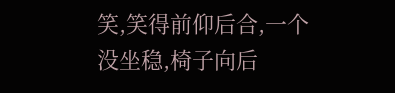笑,笑得前仰后合,一个没坐稳,椅子向后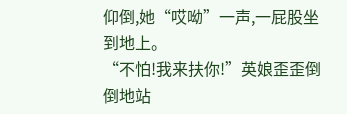仰倒,她“哎呦”一声,一屁股坐到地上。
“不怕!我来扶你!”英娘歪歪倒倒地站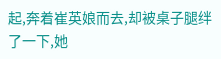起,奔着崔英娘而去,却被桌子腿绊了一下,她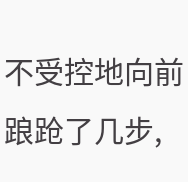不受控地向前踉跄了几步,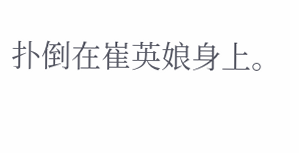扑倒在崔英娘身上。